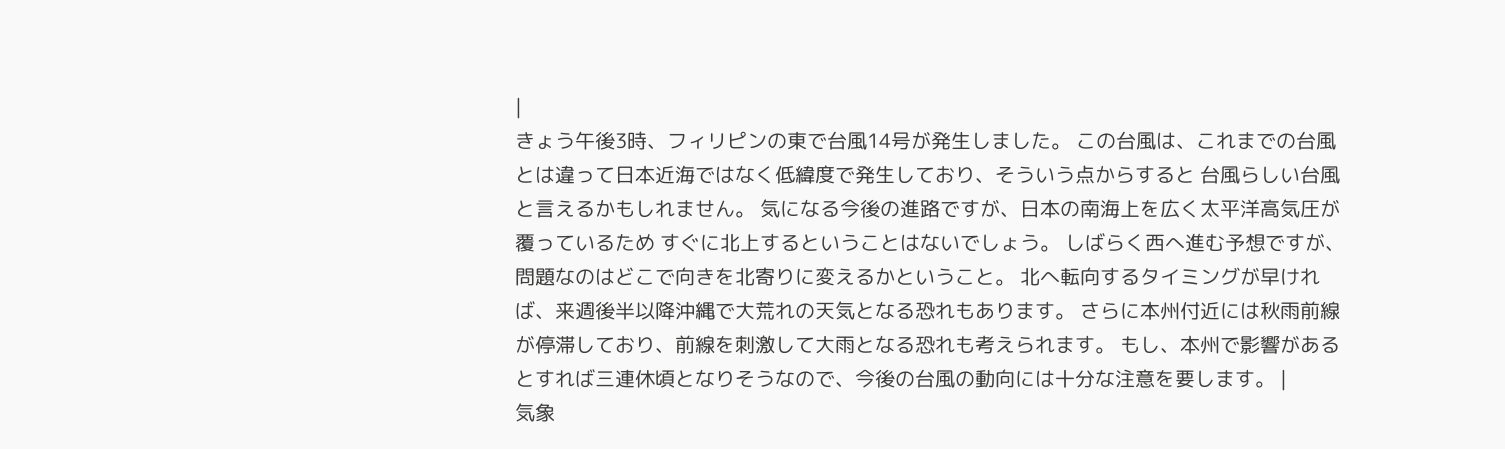|
きょう午後3時、フィリピンの東で台風14号が発生しました。 この台風は、これまでの台風とは違って日本近海ではなく低緯度で発生しており、そういう点からすると 台風らしい台風と言えるかもしれません。 気になる今後の進路ですが、日本の南海上を広く太平洋高気圧が覆っているため すぐに北上するということはないでしょう。 しばらく西へ進む予想ですが、問題なのはどこで向きを北寄りに変えるかということ。 北へ転向するタイミングが早ければ、来週後半以降沖縄で大荒れの天気となる恐れもあります。 さらに本州付近には秋雨前線が停滞しており、前線を刺激して大雨となる恐れも考えられます。 もし、本州で影響があるとすれば三連休頃となりそうなので、今後の台風の動向には十分な注意を要します。 |
気象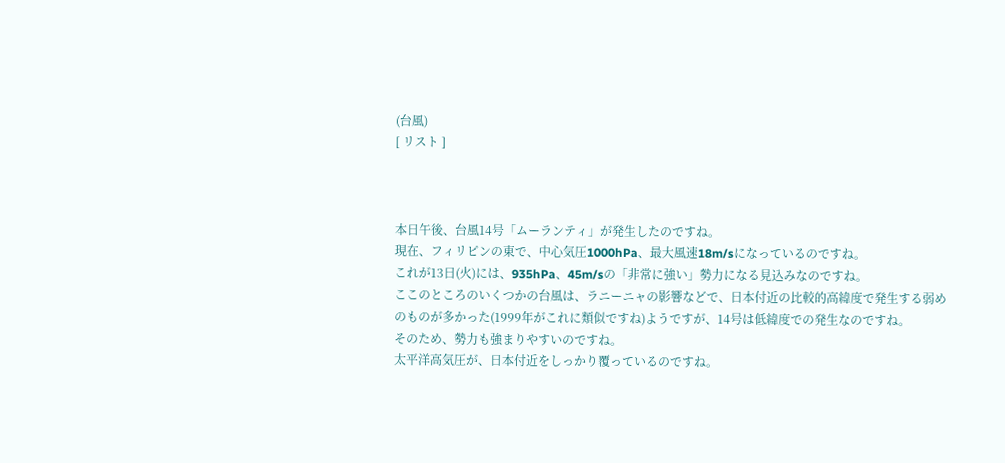(台風)
[ リスト ]



本日午後、台風14号「ムーランティ」が発生したのですね。
現在、フィリピンの東で、中心気圧1000hPa、最大風速18m/sになっているのですね。
これが13日(火)には、935hPa、45m/sの「非常に強い」勢力になる見込みなのですね。
ここのところのいくつかの台風は、ラニーニャの影響などで、日本付近の比較的高緯度で発生する弱めのものが多かった(1999年がこれに類似ですね)ようですが、14号は低緯度での発生なのですね。
そのため、勢力も強まりやすいのですね。
太平洋高気圧が、日本付近をしっかり覆っているのですね。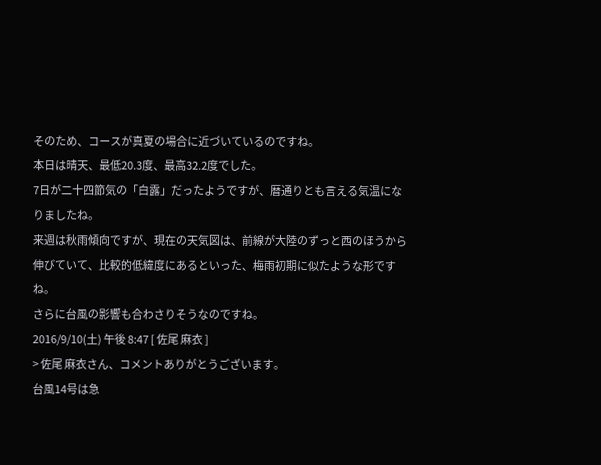そのため、コースが真夏の場合に近づいているのですね。
本日は晴天、最低20.3度、最高32.2度でした。
7日が二十四節気の「白露」だったようですが、暦通りとも言える気温になりましたね。
来週は秋雨傾向ですが、現在の天気図は、前線が大陸のずっと西のほうから伸びていて、比較的低緯度にあるといった、梅雨初期に似たような形ですね。
さらに台風の影響も合わさりそうなのですね。
2016/9/10(土) 午後 8:47 [ 佐尾 麻衣 ]
> 佐尾 麻衣さん、コメントありがとうございます。
台風14号は急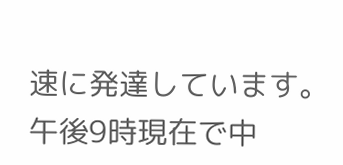速に発達しています。午後9時現在で中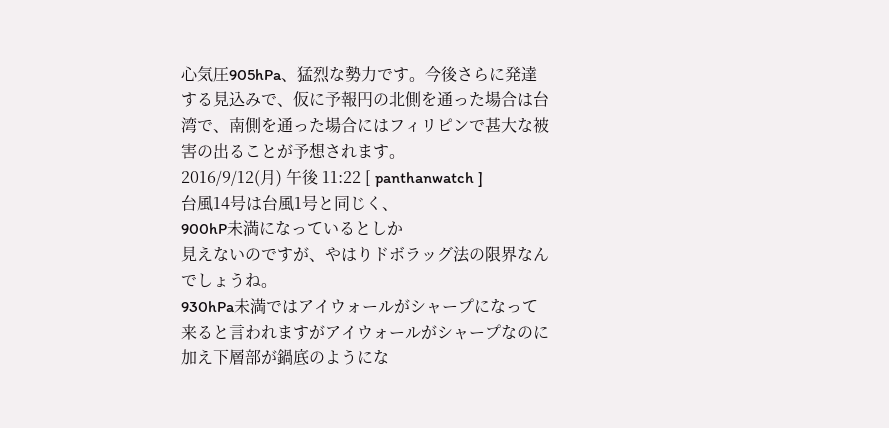心気圧905hPa、猛烈な勢力です。今後さらに発達する見込みで、仮に予報円の北側を通った場合は台湾で、南側を通った場合にはフィリピンで甚大な被害の出ることが予想されます。
2016/9/12(月) 午後 11:22 [ panthanwatch ]
台風14号は台風1号と同じく、
900hP未満になっているとしか
見えないのですが、やはりドボラッグ法の限界なんでしょうね。
930hPa未満ではアイウォールがシャープになって来ると言われますがアイウォールがシャープなのに加え下層部が鍋底のようにな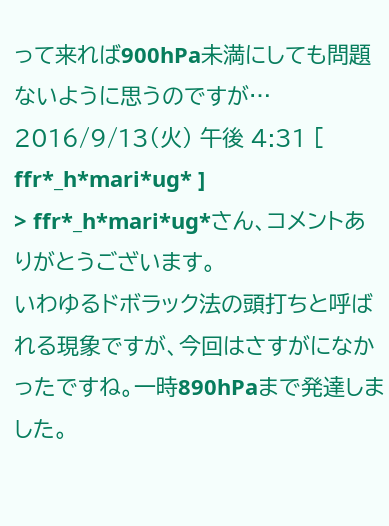って来れば900hPa未満にしても問題ないように思うのですが…
2016/9/13(火) 午後 4:31 [ ffr*_h*mari*ug* ]
> ffr*_h*mari*ug*さん、コメントありがとうございます。
いわゆるドボラック法の頭打ちと呼ばれる現象ですが、今回はさすがになかったですね。一時890hPaまで発達しました。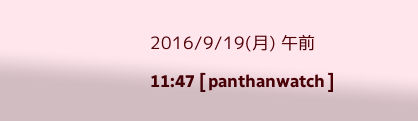2016/9/19(月) 午前 11:47 [ panthanwatch ]